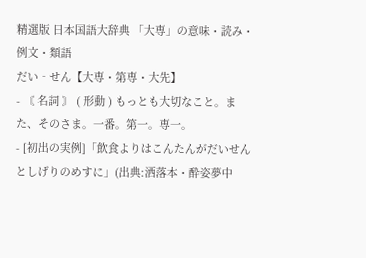精選版 日本国語大辞典 「大専」の意味・読み・例文・類語
だい‐せん【大専・第専・大先】
- 〘 名詞 〙 ( 形動 ) もっとも大切なこと。また、そのさま。一番。第一。専一。
- [初出の実例]「飲食よりはこんたんがだいせんとしげりのめすに」(出典:洒落本・酔姿夢中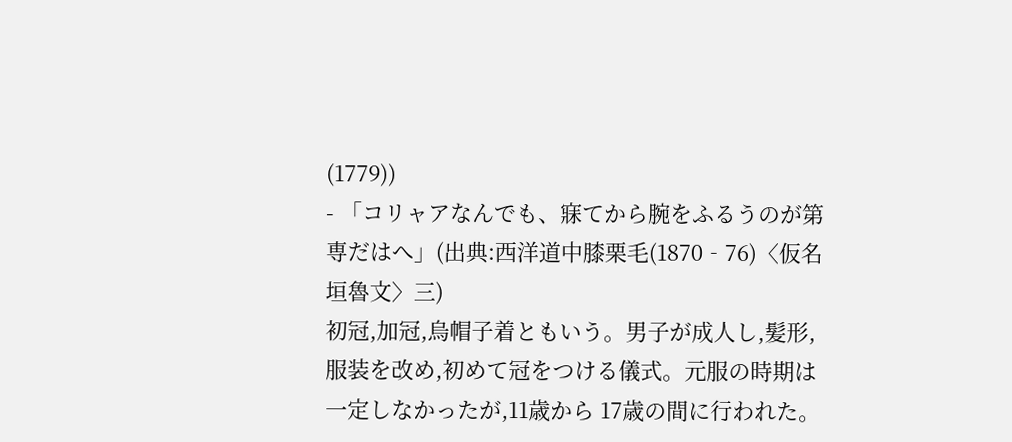(1779))
- 「コリャアなんでも、寐てから腕をふるうのが第専だはへ」(出典:西洋道中膝栗毛(1870‐76)〈仮名垣魯文〉三)
初冠,加冠,烏帽子着ともいう。男子が成人し,髪形,服装を改め,初めて冠をつける儀式。元服の時期は一定しなかったが,11歳から 17歳の間に行われた。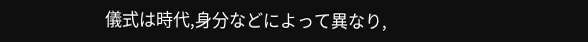儀式は時代,身分などによって異なり,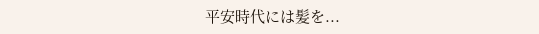平安時代には髪を...